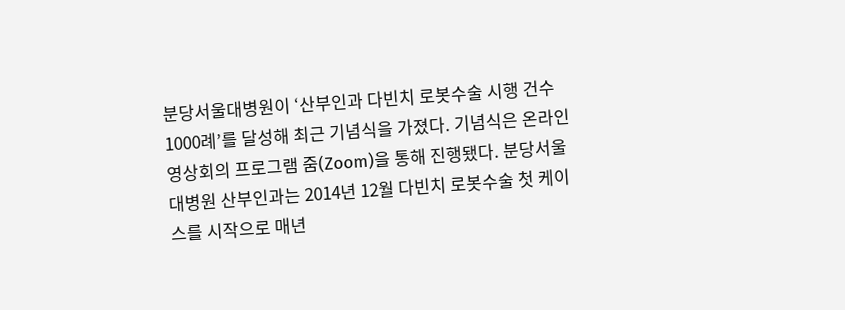분당서울대병원이 ‘산부인과 다빈치 로봇수술 시행 건수 1000례’를 달성해 최근 기념식을 가졌다. 기념식은 온라인 영상회의 프로그램 줌(Zoom)을 통해 진행됐다. 분당서울대병원 산부인과는 2014년 12월 다빈치 로봇수술 첫 케이스를 시작으로 매년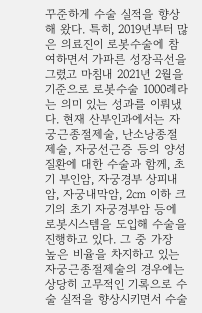꾸준하게 수술 실적을 향상해 왔다. 특히, 2019년부터 많은 의료진이 로봇수술에 참여하면서 가파른 성장곡선을 그렸고 마침내 2021년 2월을 기준으로 로봇수술 1000례라는 의미 있는 성과를 이뤄냈다. 현재 산부인과에서는 자궁근종절제술, 난소낭종절제술, 자궁선근증 등의 양성 질환에 대한 수술과 함께, 초기 부인암, 자궁경부 상피내암, 자궁내막암, 2㎝ 이하 크기의 초기 자궁경부암 등에 로봇시스템을 도입해 수술을 진행하고 있다. 그 중 가장 높은 비율을 차지하고 있는 자궁근종절제술의 경우에는 상당히 고무적인 기록으로 수술 실적을 향상시키면서 수술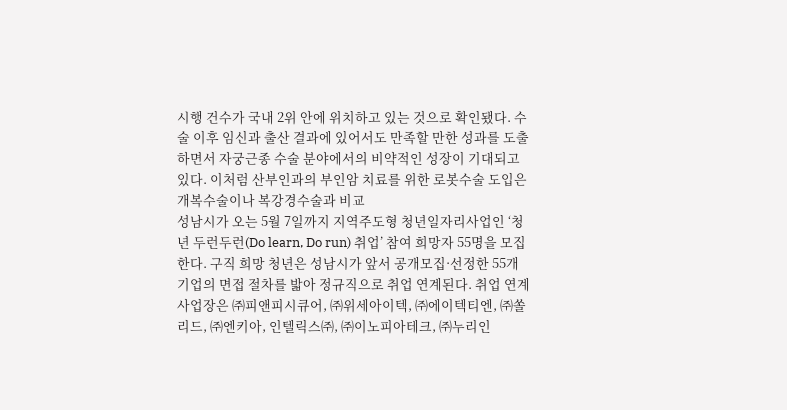시행 건수가 국내 2위 안에 위치하고 있는 것으로 확인됐다. 수술 이후 임신과 출산 결과에 있어서도 만족할 만한 성과를 도출하면서 자궁근종 수술 분야에서의 비약적인 성장이 기대되고 있다. 이처럼 산부인과의 부인암 치료를 위한 로봇수술 도입은 개복수술이나 복강경수술과 비교
성남시가 오는 5월 7일까지 지역주도형 청년일자리사업인 ‘청년 두런두런(Do learn, Do run) 취업’ 참여 희망자 55명을 모집한다. 구직 희망 청년은 성남시가 앞서 공개모집·선정한 55개 기업의 면접 절차를 밟아 정규직으로 취업 연계된다. 취업 연계 사업장은 ㈜피앤피시큐어, ㈜위세아이텍, ㈜에이텍티엔, ㈜쏠리드, ㈜엔키아, 인텔릭스㈜, ㈜이노피아테크, ㈜누리인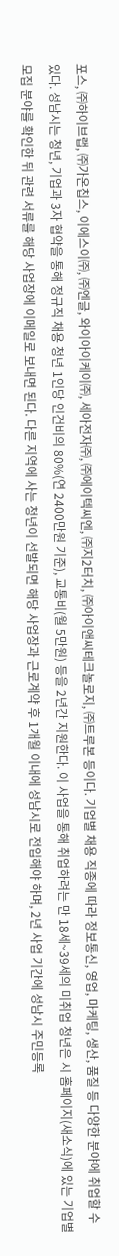포스, ㈜하이브랩, ㈜가온칩스, 이에스이㈜, ㈜엔글, 와이아이케이㈜, 세아전자㈜, ㈜에이텍씨엔, ㈜지2터치, ㈜아이앤씨테크놀로지, ㈜트루본 등이다. 기업별 채용 직종에 따라 정보통신, 영업, 마케팅, 생산, 품질 등 다양한 분야에 취업할 수 있다. 성남시는 청년, 기업과 3자 협약을 통해 정규직 채용 청년 1인당 인건비의 80%(연 2400만원 기준), 교통비(월 5만원) 등을 2년간 지원한다. 이 사업을 통해 취업하려는 만 18세~39세의 미취업 청년은 시 홈페이지(새소식)에 있는 기업별 모집 분야를 확인한 뒤 관련 서류를 해당 사업장에 이메일로 보내면 된다. 다른 지역에 사는 청년이 선발되면 해당 사업장과 근로계약 후 1개월 이내에 성남시로 전입해야 하며, 2년 사업 기간에 성남시 주민등록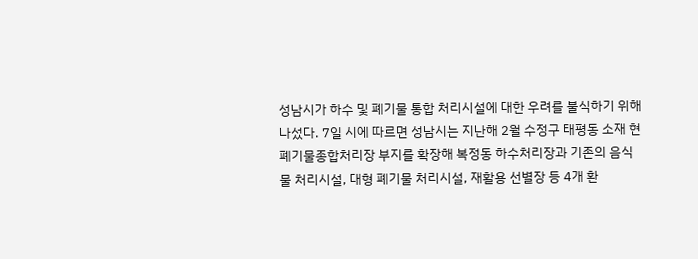성남시가 하수 및 폐기물 통합 처리시설에 대한 우려를 불식하기 위해 나섰다. 7일 시에 따르면 성남시는 지난해 2월 수정구 태평동 소재 현 폐기물종합처리장 부지를 확장해 복정동 하수처리장과 기존의 음식물 처리시설, 대형 폐기물 처리시설, 재활용 선별장 등 4개 환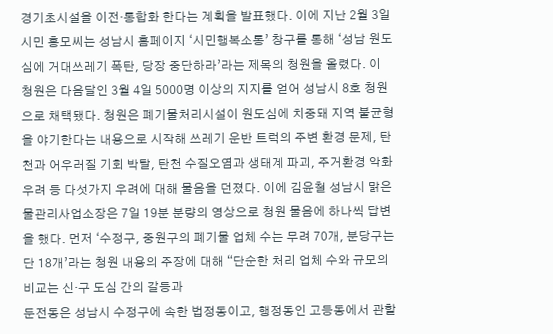경기초시설을 이전·통합화 한다는 계획을 발표했다. 이에 지난 2월 3일 시민 홍모씨는 성남시 홈페이지 ‘시민행복소통’ 창구를 통해 ‘성남 원도심에 거대쓰레기 폭탄, 당장 중단하라’라는 제목의 청원을 올렸다. 이 청원은 다음달인 3월 4일 5000명 이상의 지지를 얻어 성남시 8호 청원으로 채택됐다. 청원은 폐기물처리시설이 원도심에 치중돼 지역 불균형을 야기한다는 내용으로 시작해 쓰레기 운반 트럭의 주변 환경 문제, 탄천과 어우러질 기회 박탈, 탄천 수질오염과 생태계 파괴, 주거환경 악화 우려 등 다섯가지 우려에 대해 물음을 던졌다. 이에 김윤철 성남시 맑은물관리사업소장은 7일 19분 분량의 영상으로 청원 물음에 하나씩 답변을 했다. 먼저 ‘수정구, 중원구의 폐기물 업체 수는 무려 70개, 분당구는 단 18개’라는 청원 내용의 주장에 대해 “단순한 처리 업체 수와 규모의 비교는 신·구 도심 간의 갈등과
둔전동은 성남시 수정구에 속한 법정동이고, 행정동인 고등동에서 관할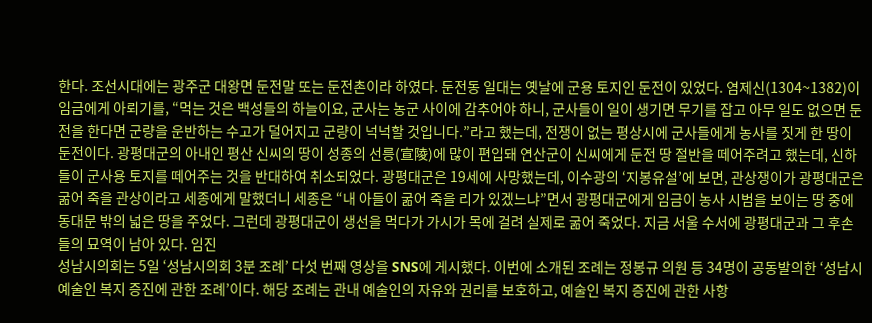한다. 조선시대에는 광주군 대왕면 둔전말 또는 둔전촌이라 하였다. 둔전동 일대는 옛날에 군용 토지인 둔전이 있었다. 염제신(1304~1382)이 임금에게 아뢰기를, “먹는 것은 백성들의 하늘이요, 군사는 농군 사이에 감추어야 하니, 군사들이 일이 생기면 무기를 잡고 아무 일도 없으면 둔전을 한다면 군량을 운반하는 수고가 덜어지고 군량이 넉넉할 것입니다.”라고 했는데, 전쟁이 없는 평상시에 군사들에게 농사를 짓게 한 땅이 둔전이다. 광평대군의 아내인 평산 신씨의 땅이 성종의 선릉(宣陵)에 많이 편입돼 연산군이 신씨에게 둔전 땅 절반을 떼어주려고 했는데, 신하들이 군사용 토지를 떼어주는 것을 반대하여 취소되었다. 광평대군은 19세에 사망했는데, 이수광의 ‘지봉유설’에 보면, 관상쟁이가 광평대군은 굶어 죽을 관상이라고 세종에게 말했더니 세종은 “내 아들이 굶어 죽을 리가 있겠느냐”면서 광평대군에게 임금이 농사 시범을 보이는 땅 중에 동대문 밖의 넓은 땅을 주었다. 그런데 광평대군이 생선을 먹다가 가시가 목에 걸려 실제로 굶어 죽었다. 지금 서울 수서에 광평대군과 그 후손들의 묘역이 남아 있다. 임진
성남시의회는 5일 ‘성남시의회 3분 조례’ 다섯 번째 영상을 SNS에 게시했다. 이번에 소개된 조례는 정봉규 의원 등 34명이 공동발의한 ‘성남시 예술인 복지 증진에 관한 조례’이다. 해당 조례는 관내 예술인의 자유와 권리를 보호하고, 예술인 복지 증진에 관한 사항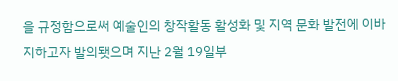을 규정함으로써 예술인의 창작활동 활성화 및 지역 문화 발전에 이바지하고자 발의됏으며 지난 2월 19일부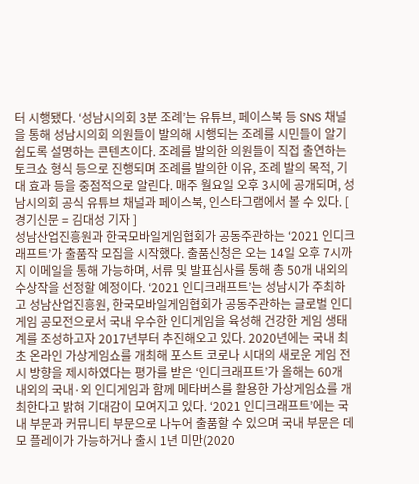터 시행됐다. ‘성남시의회 3분 조례’는 유튜브, 페이스북 등 SNS 채널을 통해 성남시의회 의원들이 발의해 시행되는 조례를 시민들이 알기 쉽도록 설명하는 콘텐츠이다. 조례를 발의한 의원들이 직접 출연하는 토크쇼 형식 등으로 진행되며 조례를 발의한 이유, 조례 발의 목적, 기대 효과 등을 중점적으로 알린다. 매주 월요일 오후 3시에 공개되며, 성남시의회 공식 유튜브 채널과 페이스북, 인스타그램에서 볼 수 있다. [ 경기신문 = 김대성 기자 ]
성남산업진흥원과 한국모바일게임협회가 공동주관하는 ‘2021 인디크래프트’가 출품작 모집을 시작했다. 출품신청은 오는 14일 오후 7시까지 이메일을 통해 가능하며, 서류 및 발표심사를 통해 총 50개 내외의 수상작을 선정할 예정이다. ‘2021 인디크래프트’는 성남시가 주최하고 성남산업진흥원, 한국모바일게임협회가 공동주관하는 글로벌 인디게임 공모전으로서 국내 우수한 인디게임을 육성해 건강한 게임 생태계를 조성하고자 2017년부터 추진해오고 있다. 2020년에는 국내 최초 온라인 가상게임쇼를 개최해 포스트 코로나 시대의 새로운 게임 전시 방향을 제시하였다는 평가를 받은 ‘인디크래프트’가 올해는 60개 내외의 국내·외 인디게임과 함께 메타버스를 활용한 가상게임쇼를 개최한다고 밝혀 기대감이 모여지고 있다. ‘2021 인디크래프트’에는 국내 부문과 커뮤니티 부문으로 나누어 출품할 수 있으며 국내 부문은 데모 플레이가 가능하거나 출시 1년 미만(2020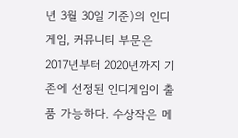년 3월 30일 기준)의 인디게임, 커뮤니티 부문은 2017년부터 2020년까지 기존에 선정된 인디게임이 출품 가능하다. 수상작은 메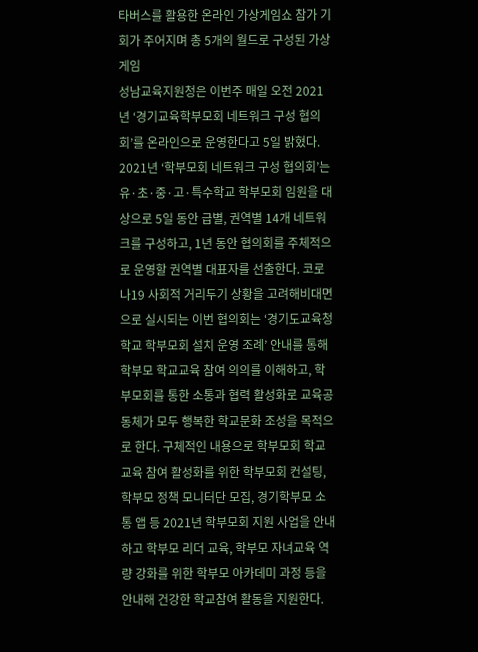타버스를 활용한 온라인 가상게임쇼 참가 기회가 주어지며 총 5개의 월드로 구성된 가상게임
성남교육지원청은 이번주 매일 오전 2021년 ‘경기교육학부모회 네트워크 구성 협의회’를 온라인으로 운영한다고 5일 밝혔다. 2021년 ‘학부모회 네트워크 구성 협의회’는 유·초·중·고·특수학교 학부모회 임원을 대상으로 5일 동안 급별, 권역별 14개 네트워크를 구성하고, 1년 동안 협의회를 주체적으로 운영할 권역별 대표자를 선출한다. 코로나19 사회적 거리두기 상황을 고려해비대면으로 실시되는 이번 협의회는 ‘경기도교육청 학교 학부모회 설치 운영 조례’ 안내를 통해 학부모 학교교육 참여 의의를 이해하고, 학부모회를 통한 소통과 협력 활성화로 교육공동체가 모두 행복한 학교문화 조성을 목적으로 한다. 구체적인 내용으로 학부모회 학교교육 참여 활성화를 위한 학부모회 컨설팅, 학부모 정책 모니터단 모집, 경기학부모 소통 앱 등 2021년 학부모회 지원 사업을 안내하고 학부모 리더 교육, 학부모 자녀교육 역량 강화를 위한 학부모 아카데미 과정 등을 안내해 건강한 학교참여 활동을 지원한다.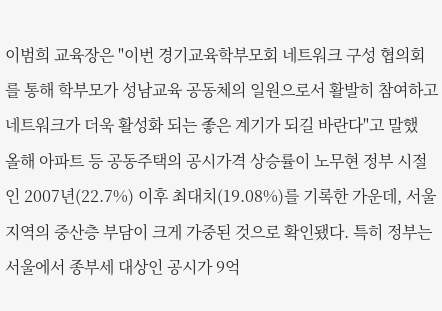이범희 교육장은 "이번 경기교육학부모회 네트워크 구성 협의회를 통해 학부모가 성남교육 공동체의 일원으로서 활발히 참여하고 네트워크가 더욱 활성화 되는 좋은 계기가 되길 바란다"고 말했
올해 아파트 등 공동주택의 공시가격 상승률이 노무현 정부 시절인 2007년(22.7%) 이후 최대치(19.08%)를 기록한 가운데, 서울 지역의 중산층 부담이 크게 가중된 것으로 확인됐다. 특히 정부는 서울에서 종부세 대상인 공시가 9억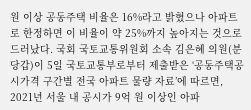원 이상 공동주택 비율은 16%라고 밝혔으나 아파트로 한정하면 이 비율이 약 25%까지 높아지는 것으로 드러났다. 국회 국토교통위원회 소속 김은혜 의원(분당갑)이 5일 국토교통부로부터 제출받은 ‘공동주택공시가격 구간별 전국 아파트 물량 자료’에 따르면, 2021년 서울 내 공시가 9억 원 이상인 아파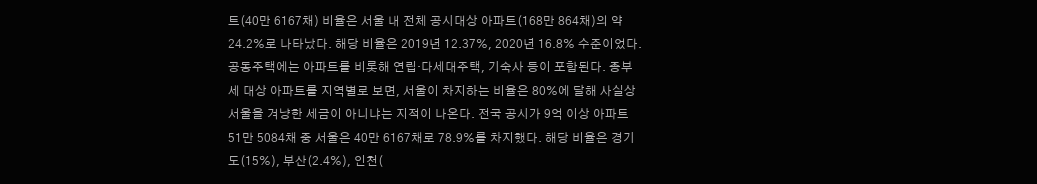트(40만 6167채) 비율은 서울 내 전체 공시대상 아파트(168만 864채)의 약 24.2%로 나타났다. 해당 비율은 2019년 12.37%, 2020년 16.8% 수준이었다. 공동주택에는 아파트를 비롯해 연립·다세대주택, 기숙사 등이 포함된다. 종부세 대상 아파트를 지역별로 보면, 서울이 차지하는 비율은 80%에 달해 사실상 서울을 겨냥한 세금이 아니냐는 지적이 나온다. 전국 공시가 9억 이상 아파트 51만 5084채 중 서울은 40만 6167채로 78.9%를 차지했다. 해당 비율은 경기도(15%), 부산(2.4%), 인천(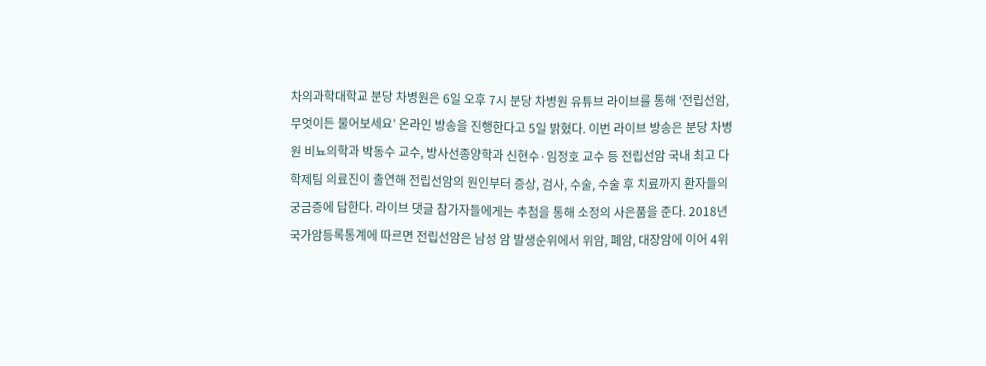차의과학대학교 분당 차병원은 6일 오후 7시 분당 차병원 유튜브 라이브를 통해 ‘전립선암, 무엇이든 물어보세요’ 온라인 방송을 진행한다고 5일 밝혔다. 이번 라이브 방송은 분당 차병원 비뇨의학과 박동수 교수, 방사선종양학과 신현수·임정호 교수 등 전립선암 국내 최고 다학제팀 의료진이 출연해 전립선암의 원인부터 증상, 검사, 수술, 수술 후 치료까지 환자들의 궁금증에 답한다. 라이브 댓글 참가자들에게는 추첨을 통해 소정의 사은품을 준다. 2018년 국가암등록통계에 따르면 전립선암은 남성 암 발생순위에서 위암, 폐암, 대장암에 이어 4위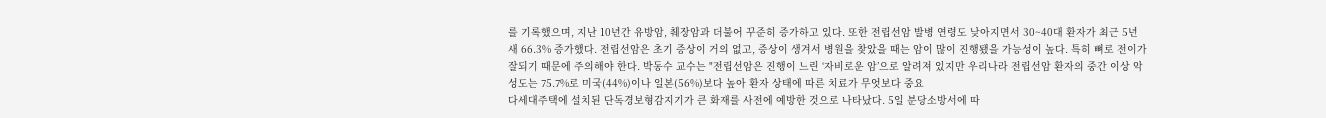를 기록했으며, 지난 10년간 유방암, 췌장암과 더불어 꾸준히 증가하고 있다. 또한 전립선암 발병 연령도 낮아지면서 30~40대 환자가 최근 5년 새 66.3% 증가했다. 전립선암은 초기 증상이 거의 없고, 증상이 생겨서 병원을 찾았을 때는 암이 많이 진행됐을 가능성이 높다. 특히 뼈로 전이가 잘되기 때문에 주의해야 한다. 박동수 교수는 "전립선암은 진행이 느린 ‘자비로운 암’으로 알려져 있지만 우리나라 전립선암 환자의 중간 이상 악성도는 75.7%로 미국(44%)이나 일본(56%)보다 높아 환자 상태에 따른 치료가 무엇보다 중요
다세대주택에 설치된 단독경보형감지기가 큰 화재를 사전에 예방한 것으로 나타났다. 5일 분당소방서에 따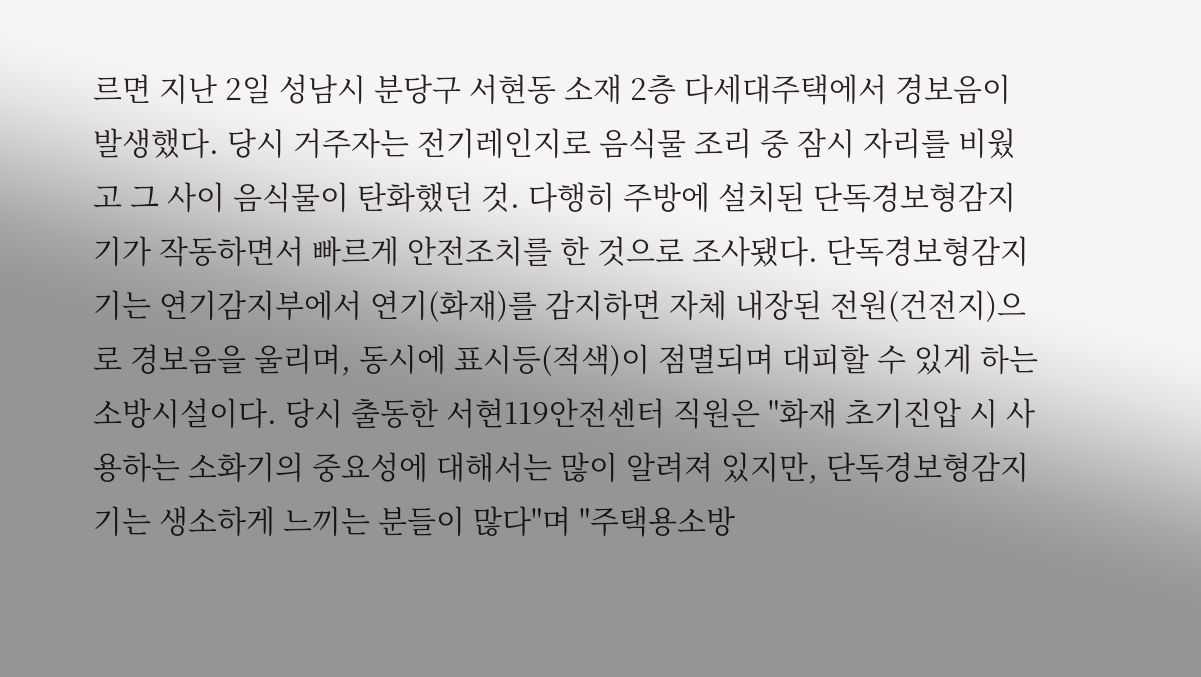르면 지난 2일 성남시 분당구 서현동 소재 2층 다세대주택에서 경보음이 발생했다. 당시 거주자는 전기레인지로 음식물 조리 중 잠시 자리를 비웠고 그 사이 음식물이 탄화했던 것. 다행히 주방에 설치된 단독경보형감지기가 작동하면서 빠르게 안전조치를 한 것으로 조사됐다. 단독경보형감지기는 연기감지부에서 연기(화재)를 감지하면 자체 내장된 전원(건전지)으로 경보음을 울리며, 동시에 표시등(적색)이 점멸되며 대피할 수 있게 하는 소방시설이다. 당시 출동한 서현119안전센터 직원은 "화재 초기진압 시 사용하는 소화기의 중요성에 대해서는 많이 알려져 있지만, 단독경보형감지기는 생소하게 느끼는 분들이 많다"며 "주택용소방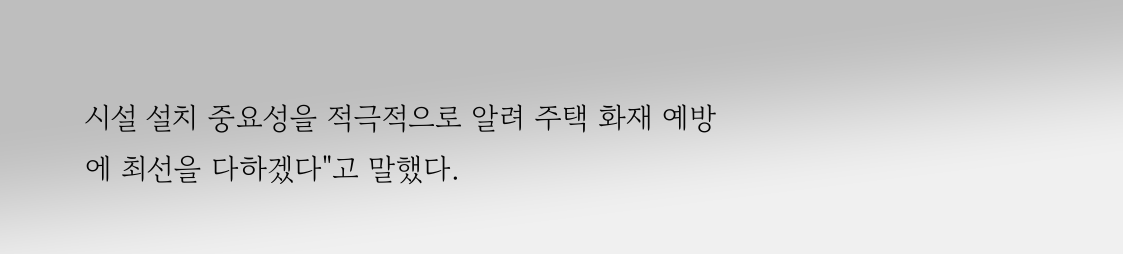시설 설치 중요성을 적극적으로 알려 주택 화재 예방에 최선을 다하겠다"고 말했다.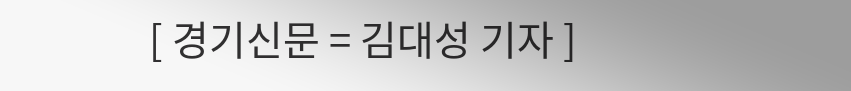[ 경기신문 = 김대성 기자 ]